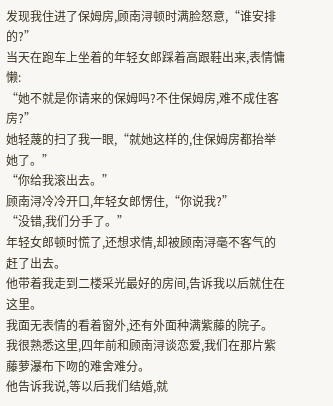发现我住进了保姆房,顾南浔顿时满脸怒意,“谁安排的?”
当天在跑车上坐着的年轻女郎踩着高跟鞋出来,表情慵懒:
“她不就是你请来的保姆吗?不住保姆房,难不成住客房?”
她轻蔑的扫了我一眼,“就她这样的,住保姆房都抬举她了。”
“你给我滚出去。”
顾南浔冷冷开口,年轻女郎愣住,“你说我?”
“没错,我们分手了。”
年轻女郎顿时慌了,还想求情,却被顾南浔毫不客气的赶了出去。
他带着我走到二楼采光最好的房间,告诉我以后就住在这里。
我面无表情的看着窗外,还有外面种满紫藤的院子。
我很熟悉这里,四年前和顾南浔谈恋爱,我们在那片紫藤萝瀑布下吻的难舍难分。
他告诉我说,等以后我们结婚,就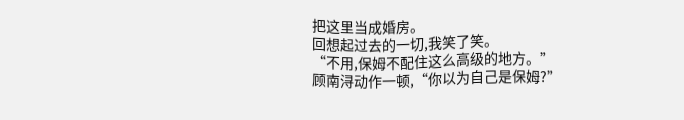把这里当成婚房。
回想起过去的一切,我笑了笑。
“不用,保姆不配住这么高级的地方。”
顾南浔动作一顿,“你以为自己是保姆?”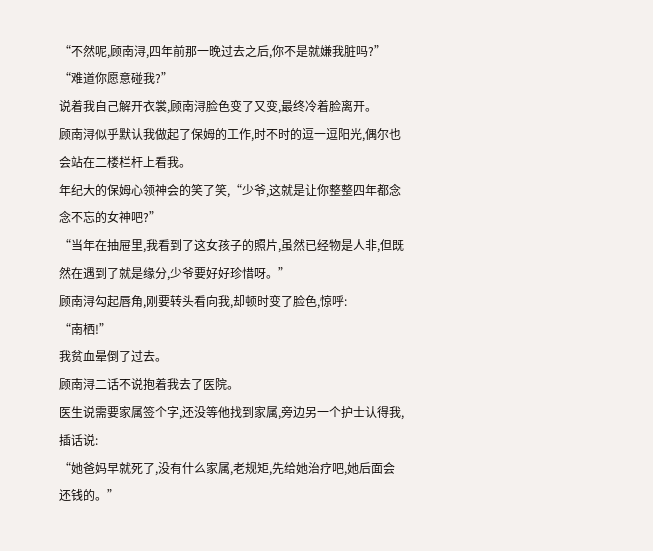“不然呢,顾南浔,四年前那一晚过去之后,你不是就嫌我脏吗?”
“难道你愿意碰我?”
说着我自己解开衣裳,顾南浔脸色变了又变,最终冷着脸离开。
顾南浔似乎默认我做起了保姆的工作,时不时的逗一逗阳光,偶尔也会站在二楼栏杆上看我。
年纪大的保姆心领神会的笑了笑,“少爷,这就是让你整整四年都念念不忘的女神吧?”
“当年在抽屉里,我看到了这女孩子的照片,虽然已经物是人非,但既然在遇到了就是缘分,少爷要好好珍惜呀。”
顾南浔勾起唇角,刚要转头看向我,却顿时变了脸色,惊呼:
“南栖!”
我贫血晕倒了过去。
顾南浔二话不说抱着我去了医院。
医生说需要家属签个字,还没等他找到家属,旁边另一个护士认得我,插话说:
“她爸妈早就死了,没有什么家属,老规矩,先给她治疗吧,她后面会还钱的。”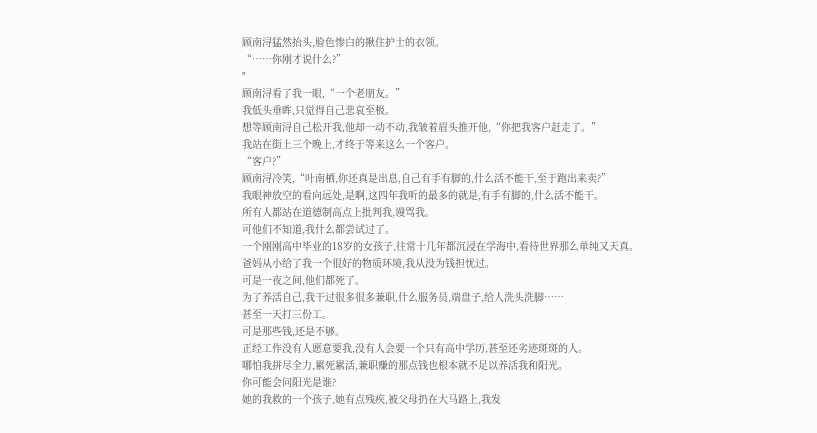顾南浔猛然抬头,脸色惨白的揪住护士的衣领。
“……你刚才说什么?”
"
顾南浔看了我一眼,“一个老朋友。”
我低头垂眸,只觉得自己悲哀至极。
想等顾南浔自己松开我,他却一动不动,我皱着眉头推开他,“你把我客户赶走了。”
我站在街上三个晚上,才终于等来这么一个客户。
“客户?”
顾南浔冷笑,“叶南栖,你还真是出息,自己有手有脚的,什么活不能干,至于跑出来卖?”
我眼神放空的看向远处,是啊,这四年我听的最多的就是,有手有脚的,什么活不能干。
所有人都站在道德制高点上批判我,谩骂我。
可他们不知道,我什么都尝试过了。
一个刚刚高中毕业的18岁的女孩子,往常十几年都沉浸在学海中,看待世界那么单纯又天真。
爸妈从小给了我一个很好的物质环境,我从没为钱担忧过。
可是一夜之间,他们都死了。
为了养活自己,我干过很多很多兼职,什么服务员,端盘子,给人洗头洗脚……
甚至一天打三份工。
可是那些钱,还是不够。
正经工作没有人愿意要我,没有人会要一个只有高中学历,甚至还劣迹斑斑的人。
哪怕我拼尽全力,累死累活,兼职赚的那点钱也根本就不足以养活我和阳光。
你可能会问阳光是谁?
她的我救的一个孩子,她有点残疾,被父母扔在大马路上,我发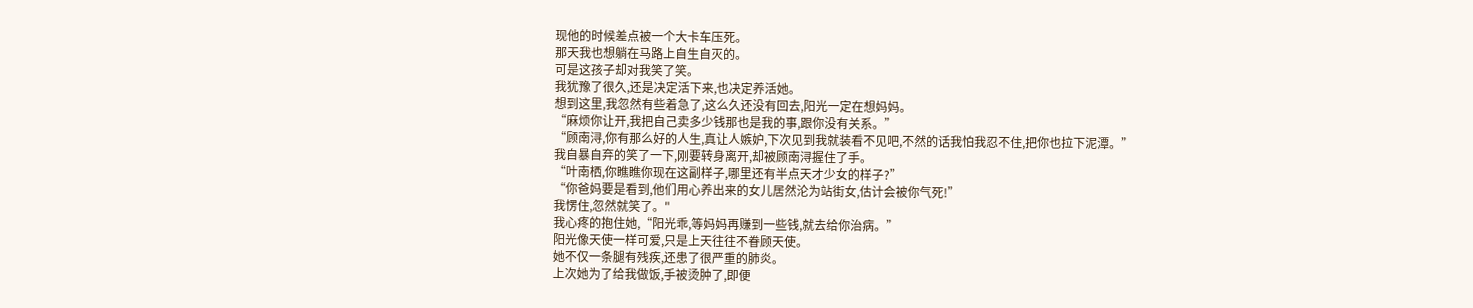现他的时候差点被一个大卡车压死。
那天我也想躺在马路上自生自灭的。
可是这孩子却对我笑了笑。
我犹豫了很久,还是决定活下来,也决定养活她。
想到这里,我忽然有些着急了,这么久还没有回去,阳光一定在想妈妈。
“麻烦你让开,我把自己卖多少钱那也是我的事,跟你没有关系。”
“顾南浔,你有那么好的人生,真让人嫉妒,下次见到我就装看不见吧,不然的话我怕我忍不住,把你也拉下泥潭。”
我自暴自弃的笑了一下,刚要转身离开,却被顾南浔握住了手。
“叶南栖,你瞧瞧你现在这副样子,哪里还有半点天才少女的样子?”
“你爸妈要是看到,他们用心养出来的女儿居然沦为站街女,估计会被你气死!”
我愣住,忽然就笑了。"
我心疼的抱住她,“阳光乖,等妈妈再赚到一些钱,就去给你治病。”
阳光像天使一样可爱,只是上天往往不眷顾天使。
她不仅一条腿有残疾,还患了很严重的肺炎。
上次她为了给我做饭,手被烫肿了,即便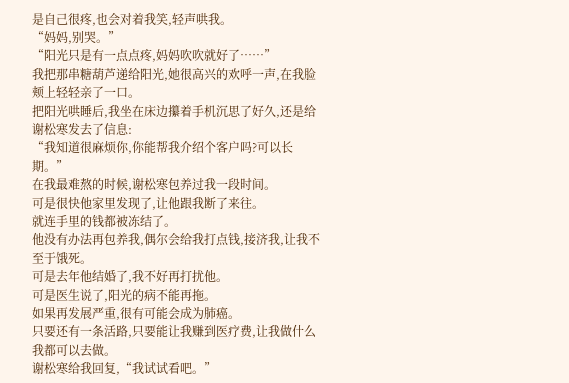是自己很疼,也会对着我笑,轻声哄我。
“妈妈,别哭。”
“阳光只是有一点点疼,妈妈吹吹就好了……”
我把那串糖葫芦递给阳光,她很高兴的欢呼一声,在我脸颊上轻轻亲了一口。
把阳光哄睡后,我坐在床边攥着手机沉思了好久,还是给谢松寒发去了信息:
“我知道很麻烦你,你能帮我介绍个客户吗?可以长期。”
在我最难熬的时候,谢松寒包养过我一段时间。
可是很快他家里发现了,让他跟我断了来往。
就连手里的钱都被冻结了。
他没有办法再包养我,偶尔会给我打点钱,接济我,让我不至于饿死。
可是去年他结婚了,我不好再打扰他。
可是医生说了,阳光的病不能再拖。
如果再发展严重,很有可能会成为肺癌。
只要还有一条活路,只要能让我赚到医疗费,让我做什么我都可以去做。
谢松寒给我回复,“我试试看吧。”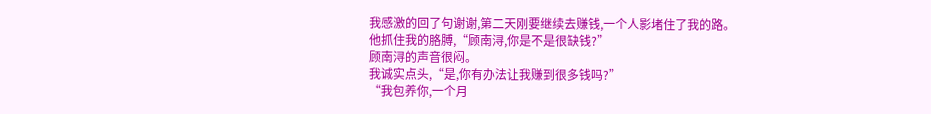我感激的回了句谢谢,第二天刚要继续去赚钱,一个人影堵住了我的路。
他抓住我的胳膊,“顾南浔,你是不是很缺钱?”
顾南浔的声音很闷。
我诚实点头,“是,你有办法让我赚到很多钱吗?”
“我包养你,一个月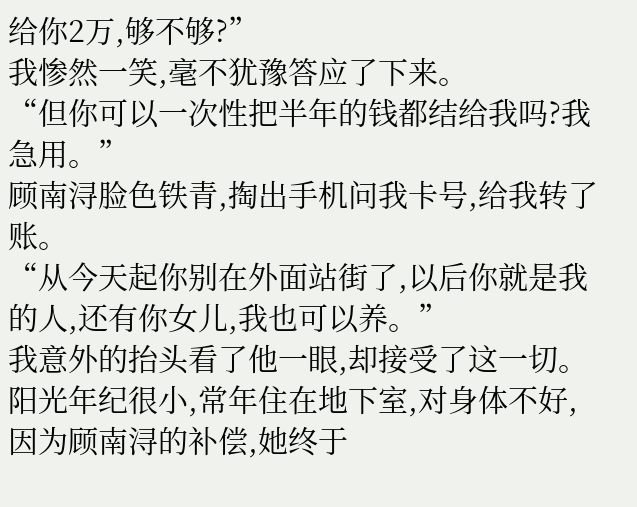给你2万,够不够?”
我惨然一笑,毫不犹豫答应了下来。
“但你可以一次性把半年的钱都结给我吗?我急用。”
顾南浔脸色铁青,掏出手机问我卡号,给我转了账。
“从今天起你别在外面站街了,以后你就是我的人,还有你女儿,我也可以养。”
我意外的抬头看了他一眼,却接受了这一切。
阳光年纪很小,常年住在地下室,对身体不好,因为顾南浔的补偿,她终于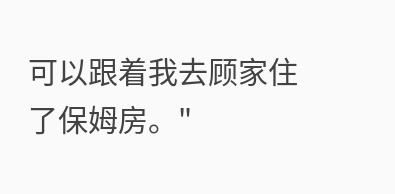可以跟着我去顾家住了保姆房。"